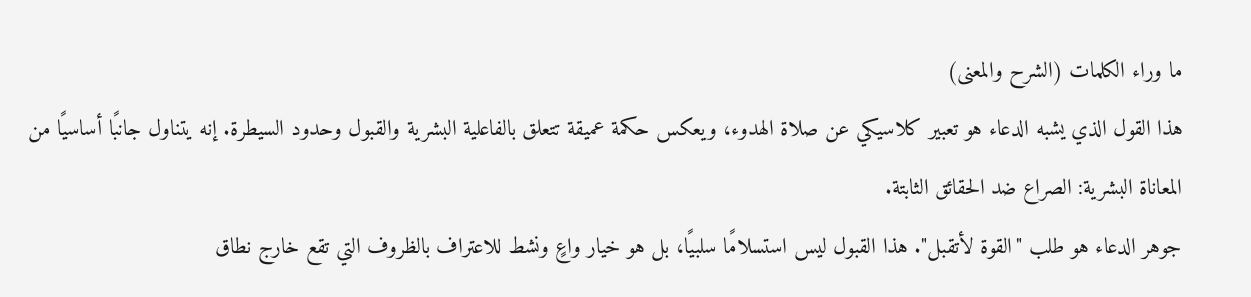ما وراء الكلمات (الشرح والمعنى)
هذا القول الذي يشبه الدعاء هو تعبير كلاسيكي عن صلاة الهدوء، ويعكس حكمة عميقة تتعلق بالفاعلية البشرية والقبول وحدود السيطرة. إنه يتناول جانبًا أساسيًا من المعاناة البشرية: الصراع ضد الحقائق الثابتة.
جوهر الدعاء هو طلب "القوة لأتقبل". هذا القبول ليس استسلامًا سلبيًا، بل هو خيار واعٍ ونشط للاعتراف بالظروف التي تقع خارج نطاق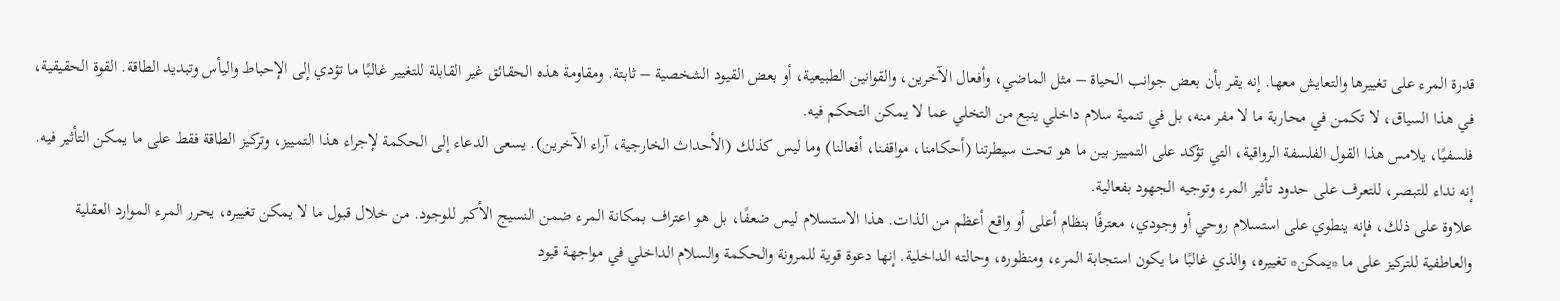قدرة المرء على تغييرها والتعايش معها. إنه يقر بأن بعض جوانب الحياة – مثل الماضي، وأفعال الآخرين، والقوانين الطبيعية، أو بعض القيود الشخصية – ثابتة. ومقاومة هذه الحقائق غير القابلة للتغيير غالبًا ما تؤدي إلى الإحباط واليأس وتبديد الطاقة. القوة الحقيقية، في هذا السياق، لا تكمن في محاربة ما لا مفر منه، بل في تنمية سلام داخلي ينبع من التخلي عما لا يمكن التحكم فيه.
فلسفيًا، يلامس هذا القول الفلسفة الرواقية، التي تؤكد على التمييز بين ما هو تحت سيطرتنا (أحكامنا، مواقفنا، أفعالنا) وما ليس كذلك (الأحداث الخارجية، آراء الآخرين). يسعى الدعاء إلى الحكمة لإجراء هذا التمييز، وتركيز الطاقة فقط على ما يمكن التأثير فيه. إنه نداء للتبصر، للتعرف على حدود تأثير المرء وتوجيه الجهود بفعالية.
علاوة على ذلك، فإنه ينطوي على استسلام روحي أو وجودي، معترفًا بنظام أعلى أو واقع أعظم من الذات. هذا الاستسلام ليس ضعفًا، بل هو اعتراف بمكانة المرء ضمن النسيج الأكبر للوجود. من خلال قبول ما لا يمكن تغييره، يحرر المرء الموارد العقلية والعاطفية للتركيز على ما *يمكن* تغييره، والذي غالبًا ما يكون استجابة المرء، ومنظوره، وحالته الداخلية. إنها دعوة قوية للمرونة والحكمة والسلام الداخلي في مواجهة قيود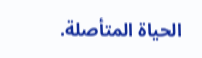الحياة المتأصلة.